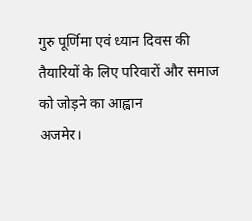गुरु पूर्णिमा एवं ध्यान दिवस की तैयारियों के लिए परिवारों और समाज को जोड़ने का आह्वान
अजमेर।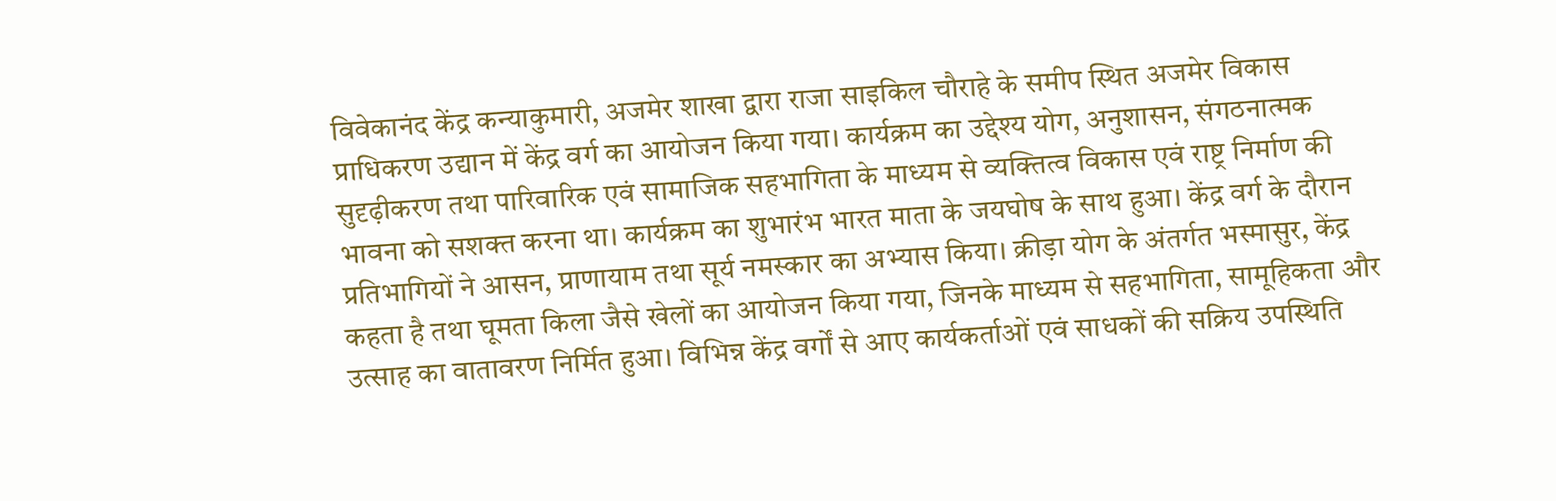विवेकानंद केंद्र कन्याकुमारी, अजमेर शाखा द्वारा राजा साइकिल चौराहे के समीप स्थित अजमेर विकास प्राधिकरण उद्यान में केंद्र वर्ग का आयोजन किया गया। कार्यक्रम का उद्देश्य योग, अनुशासन, संगठनात्मक सुदृढ़ीकरण तथा पारिवारिक एवं सामाजिक सहभागिता के माध्यम से व्यक्तित्व विकास एवं राष्ट्र निर्माण की भावना को सशक्त करना था। कार्यक्रम का शुभारंभ भारत माता के जयघोष के साथ हुआ। केंद्र वर्ग के दौरान प्रतिभागियों ने आसन, प्राणायाम तथा सूर्य नमस्कार का अभ्यास किया। क्रीड़ा योग के अंतर्गत भस्मासुर, केंद्र कहता है तथा घूमता किला जैसे खेलों का आयोजन किया गया, जिनके माध्यम से सहभागिता, सामूहिकता और उत्साह का वातावरण निर्मित हुआ। विभिन्न केंद्र वर्गों से आए कार्यकर्ताओं एवं साधकों की सक्रिय उपस्थिति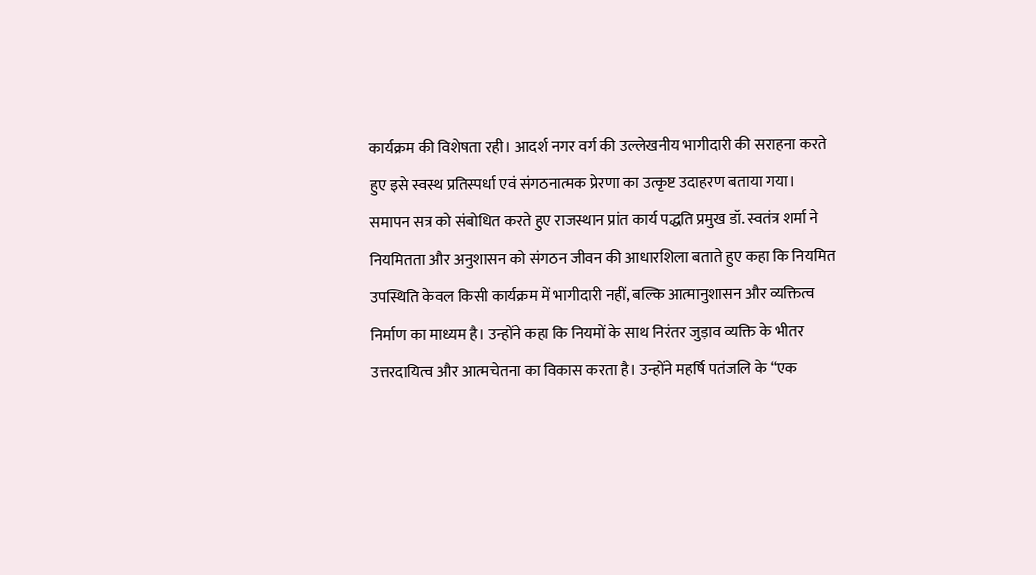कार्यक्रम की विशेषता रही। आदर्श नगर वर्ग की उल्लेखनीय भागीदारी की सराहना करते हुए इसे स्वस्थ प्रतिस्पर्धा एवं संगठनात्मक प्रेरणा का उत्कृष्ट उदाहरण बताया गया।
समापन सत्र को संबोधित करते हुए राजस्थान प्रांत कार्य पद्धति प्रमुख डॉ. स्वतंत्र शर्मा ने नियमितता और अनुशासन को संगठन जीवन की आधारशिला बताते हुए कहा कि नियमित उपस्थिति केवल किसी कार्यक्रम में भागीदारी नहीं, बल्कि आत्मानुशासन और व्यक्तित्व निर्माण का माध्यम है। उन्होंने कहा कि नियमों के साथ निरंतर जुड़ाव व्यक्ति के भीतर उत्तरदायित्व और आत्मचेतना का विकास करता है। उन्होंने महर्षि पतंजलि के “एक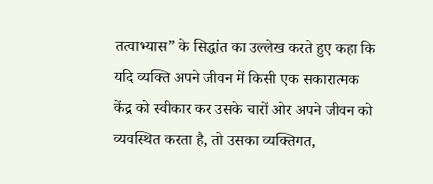तत्वाभ्यास” के सिद्धांत का उल्लेख करते हुए कहा कि यदि व्यक्ति अपने जीवन में किसी एक सकारात्मक केंद्र को स्वीकार कर उसके चारों ओर अपने जीवन को व्यवस्थित करता है, तो उसका व्यक्तिगत,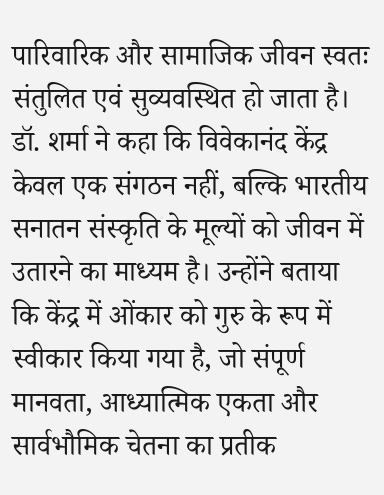पारिवारिक और सामाजिक जीवन स्वतः संतुलित एवं सुव्यवस्थित हो जाता है। डॉ. शर्मा ने कहा कि विवेकानंद केंद्र केवल एक संगठन नहीं, बल्कि भारतीय सनातन संस्कृति के मूल्यों को जीवन में उतारने का माध्यम है। उन्होंने बताया कि केंद्र में ओंकार को गुरु के रूप में स्वीकार किया गया है, जो संपूर्ण मानवता, आध्यात्मिक एकता और सार्वभौमिक चेतना का प्रतीक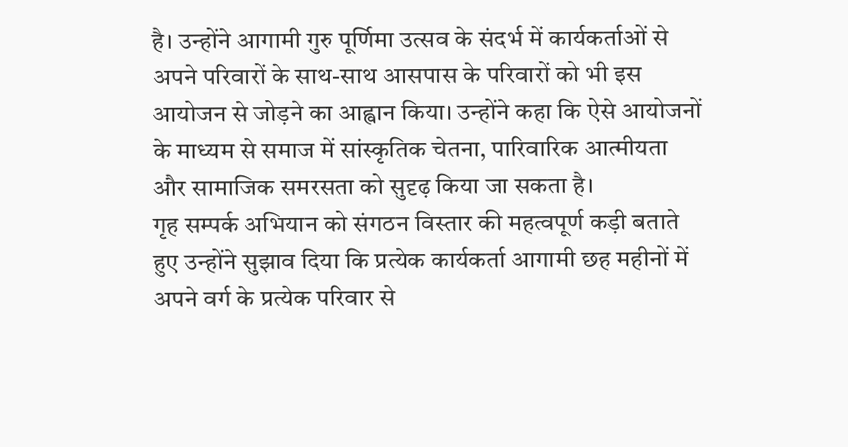है। उन्होंने आगामी गुरु पूर्णिमा उत्सव के संदर्भ में कार्यकर्ताओं से अपने परिवारों के साथ-साथ आसपास के परिवारों को भी इस आयोजन से जोड़ने का आह्वान किया। उन्होंने कहा कि ऐसे आयोजनों के माध्यम से समाज में सांस्कृतिक चेतना, पारिवारिक आत्मीयता और सामाजिक समरसता को सुदृढ़ किया जा सकता है।
गृह सम्पर्क अभियान को संगठन विस्तार की महत्वपूर्ण कड़ी बताते हुए उन्होंने सुझाव दिया कि प्रत्येक कार्यकर्ता आगामी छह महीनों में अपने वर्ग के प्रत्येक परिवार से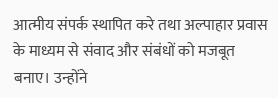आत्मीय संपर्क स्थापित करे तथा अल्पाहार प्रवास के माध्यम से संवाद और संबंधों को मजबूत बनाए। उन्होंने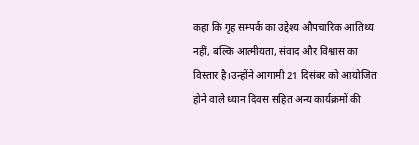कहा कि गृह सम्पर्क का उद्देश्य औपचारिक आतिथ्य नहीं, बल्कि आत्मीयता, संवाद और विश्वास का विस्तार है।उन्होंने आगामी 21 दिसंबर को आयोजित होने वाले ध्यान दिवस सहित अन्य कार्यक्रमों की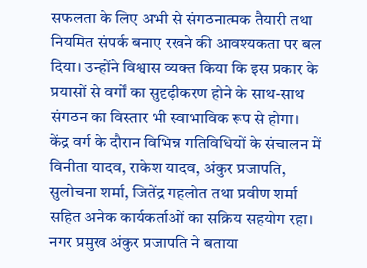सफलता के लिए अभी से संगठनात्मक तैयारी तथा नियमित संपर्क बनाए रखने की आवश्यकता पर बल दिया। उन्होंने विश्वास व्यक्त किया कि इस प्रकार के प्रयासों से वर्गों का सुदृढ़ीकरण होने के साथ-साथ संगठन का विस्तार भी स्वाभाविक रूप से होगा।
केंद्र वर्ग के दौरान विभिन्न गतिविधियों के संचालन में विनीता यादव, राकेश यादव, अंकुर प्रजापति, सुलोचना शर्मा, जितेंद्र गहलोत तथा प्रवीण शर्मा सहित अनेक कार्यकर्ताओं का सक्रिय सहयोग रहा। नगर प्रमुख अंकुर प्रजापति ने बताया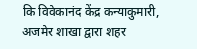कि विवेकानंद केंद्र कन्याकुमारी, अजमेर शाखा द्वारा शहर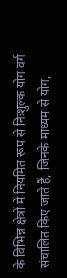के विभिन्न क्षेत्रों में नियमित रूप से निःशुल्क योग वर्ग संचालित किए जाते हैं, जिनके माध्यम से योग,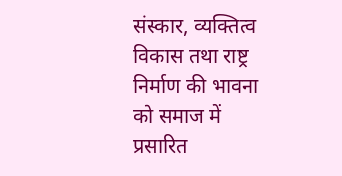संस्कार, व्यक्तित्व विकास तथा राष्ट्र निर्माण की भावना को समाज में प्रसारित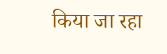किया जा रहा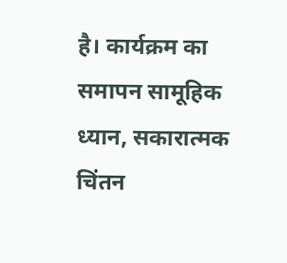है। कार्यक्रम का समापन सामूहिक ध्यान, सकारात्मक चिंतन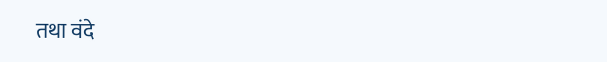तथा वंदे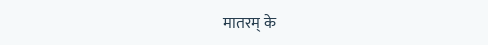मातरम् के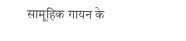सामूहिक गायन के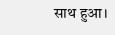साथ हुआ।